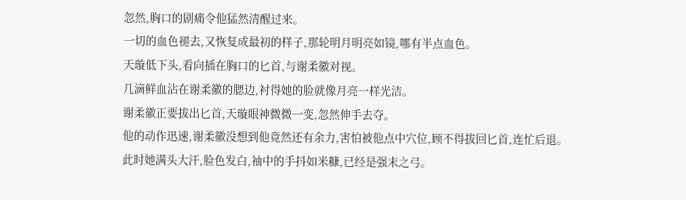忽然,胸口的剧痛令他猛然清醒过来。
一切的血色褪去,又恢复成最初的样子,那轮明月明亮如镜,哪有半点血色。
天璇低下头,看向插在胸口的匕首,与谢柔徽对视。
几滴鲜血沾在谢柔徽的腮边,衬得她的脸就像月亮一样光洁。
谢柔徽正要拔出匕首,天璇眼神微微一变,忽然伸手去夺。
他的动作迅速,谢柔徽没想到他竟然还有余力,害怕被他点中穴位,顾不得拔回匕首,连忙后退。
此时她满头大汗,脸色发白,袖中的手抖如米糠,已经是强末之弓。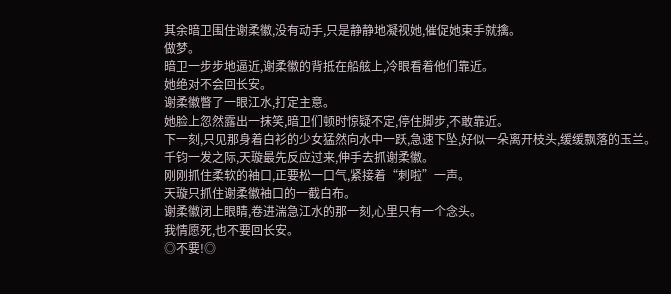其余暗卫围住谢柔徽,没有动手,只是静静地凝视她,催促她束手就擒。
做梦。
暗卫一步步地逼近,谢柔徽的背抵在船舷上,冷眼看着他们靠近。
她绝对不会回长安。
谢柔徽瞥了一眼江水,打定主意。
她脸上忽然露出一抹笑,暗卫们顿时惊疑不定,停住脚步,不敢靠近。
下一刻,只见那身着白衫的少女猛然向水中一跃,急速下坠,好似一朵离开枝头,缓缓飘落的玉兰。
千钧一发之际,天璇最先反应过来,伸手去抓谢柔徽。
刚刚抓住柔软的袖口,正要松一口气,紧接着“刺啦”一声。
天璇只抓住谢柔徽袖口的一截白布。
谢柔徽闭上眼睛,卷进湍急江水的那一刻,心里只有一个念头。
我情愿死,也不要回长安。
◎不要!◎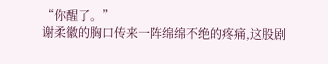“你醒了。”
谢柔徽的胸口传来一阵绵绵不绝的疼痛,这股剧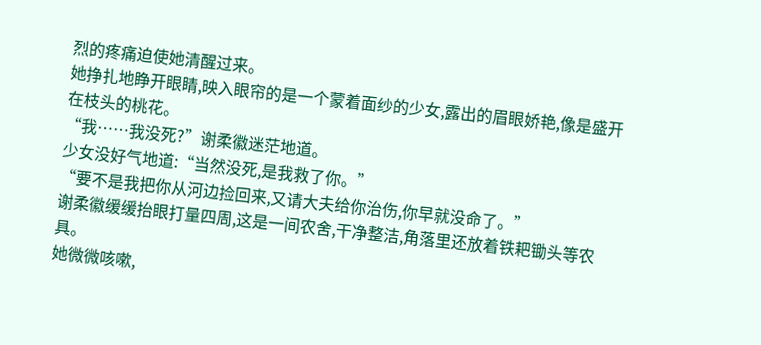烈的疼痛迫使她清醒过来。
她挣扎地睁开眼睛,映入眼帘的是一个蒙着面纱的少女,露出的眉眼娇艳,像是盛开在枝头的桃花。
“我……我没死?”谢柔徽迷茫地道。
少女没好气地道:“当然没死,是我救了你。”
“要不是我把你从河边捡回来,又请大夫给你治伤,你早就没命了。”
谢柔徽缓缓抬眼打量四周,这是一间农舍,干净整洁,角落里还放着铁耙锄头等农具。
她微微咳嗽,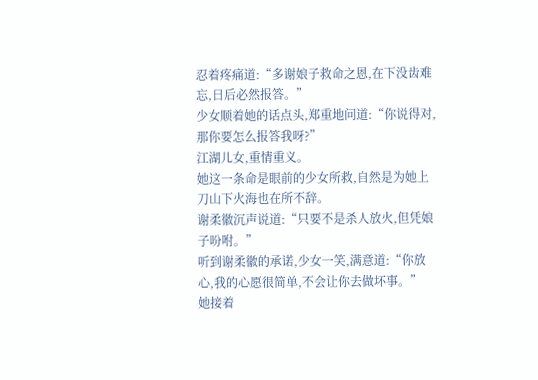忍着疼痛道:“多谢娘子救命之恩,在下没齿难忘,日后必然报答。”
少女顺着她的话点头,郑重地问道:“你说得对,那你要怎么报答我呀?”
江湖儿女,重情重义。
她这一条命是眼前的少女所救,自然是为她上刀山下火海也在所不辞。
谢柔徽沉声说道:“只要不是杀人放火,但凭娘子吩咐。”
听到谢柔徽的承诺,少女一笑,满意道:“你放心,我的心愿很简单,不会让你去做坏事。”
她接着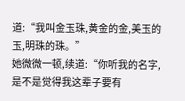道:“我叫金玉珠,黄金的金,美玉的玉,明珠的珠。”
她微微一顿,续道:“你听我的名字,是不是觉得我这辈子要有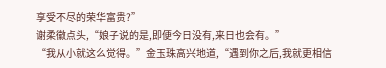享受不尽的荣华富贵?”
谢柔徽点头,“娘子说的是,即便今日没有,来日也会有。”
“我从小就这么觉得。”金玉珠高兴地道,“遇到你之后,我就更相信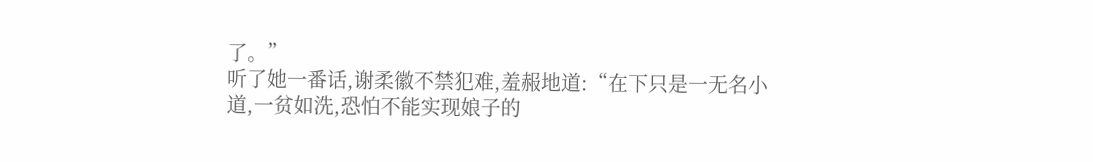了。”
听了她一番话,谢柔徽不禁犯难,羞赧地道:“在下只是一无名小道,一贫如洗,恐怕不能实现娘子的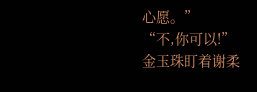心愿。”
“不,你可以!”金玉珠盯着谢柔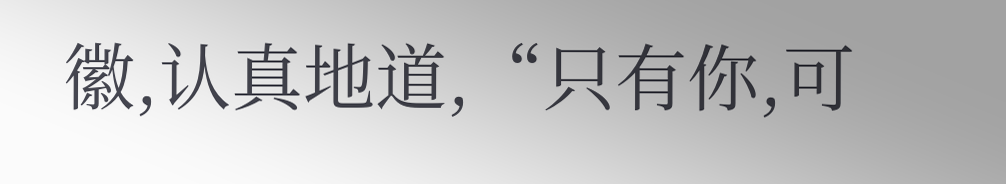徽,认真地道,“只有你,可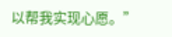以帮我实现心愿。”